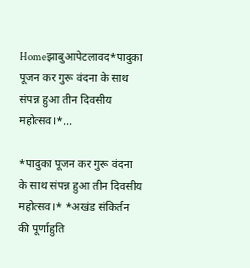Homeझाबुआपेटलावद*पादुका पूजन कर गुरू वंदना के साथ संपन्न हुआ तीन दिवसीय महोत्सव।*...

*पादुका पूजन कर गुरू वंदना के साथ संपन्न हुआ तीन दिवसीय महोत्सव।* *अखंड संकिर्तन की पूर्णाहुति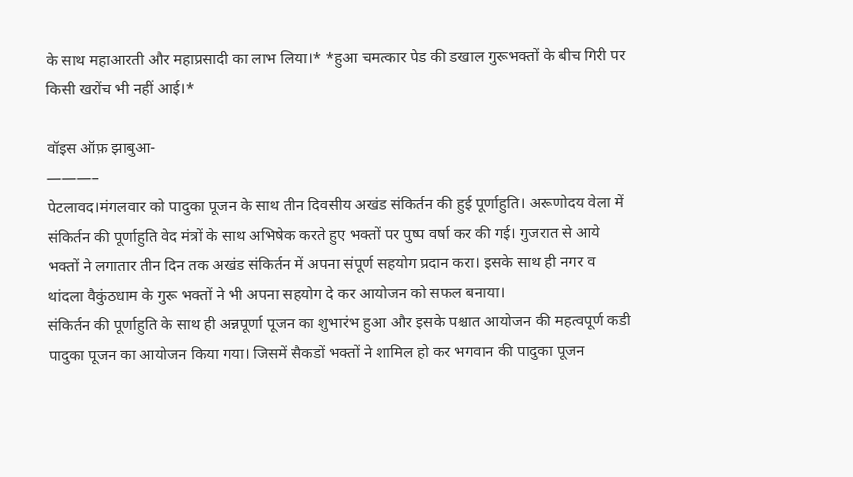के साथ महाआरती और महाप्रसादी का लाभ लिया।* *हुआ चमत्कार पेड की डखाल गुरूभक्तों के बीच गिरी पर किसी खरोंच भी नहीं आई।*

वॉइस ऑफ़ झाबुआ-
———–
पेटलावद।मंगलवार को पादुका पूजन के साथ तीन दिवसीय अखंड संकिर्तन की हुई पूर्णाहुति। अरूणोदय वेला में संकिर्तन की पूर्णाहुति वेद मंत्रों के साथ अभिषेक करते हुए भक्तों पर पुष्प वर्षा कर की गई। गुजरात से आये भक्तों ने लगातार तीन दिन तक अखंड संकिर्तन में अपना संपूर्ण सहयोग प्रदान करा। इसके साथ ही नगर व थांदला वैकुंठधाम के गुरू भक्तों ने भी अपना सहयोग दे कर आयोजन को सफल बनाया।
संकिर्तन की पूर्णाहुति के साथ ही अन्नपूर्णा पूजन का शुभारंभ हुआ और इसके पश्चात आयोजन की महत्वपूर्ण कडी पादुका पूजन का आयोजन किया गया। जिसमें सैकडों भक्तों ने शामिल हो कर भगवान की पादुका पूजन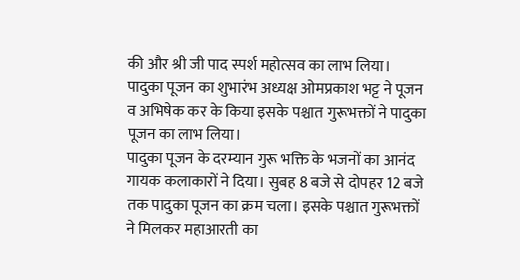की और श्री जी पाद स्पर्श महोत्सव का लाभ लिया।
पादुका पूजन का शुभारंभ अध्यक्ष ओमप्रकाश भट्ट ने पूजन व अभिषेक कर के किया इसके पश्चात गुरूभक्तों ने पादुका पूजन का लाभ लिया।
पादुका पूजन के दरम्यान गुरू भक्ति के भजनों का आनंद गायक कलाकारों ने दिया। सुबह 8 बजे से दोपहर 12 बजे तक पादुका पूजन का क्रम चला। इसके पश्चात गुरूभक्तों ने मिलकर महाआरती का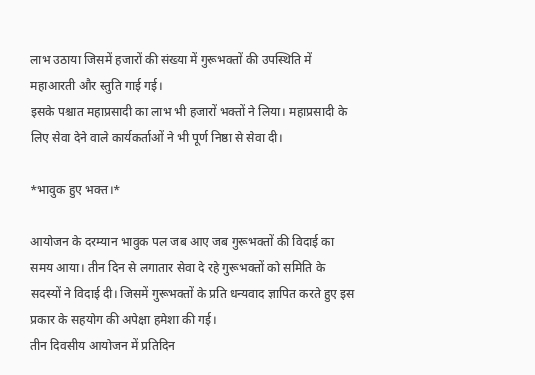लाभ उठाया जिसमें हजारों की संख्या में गुरूभक्तों की उपस्थिति में महाआरती और स्तुति गाई गई।
इसके पश्चात महाप्रसादी का लाभ भी हजारों भक्तों ने लिया। महाप्रसादी के लिए सेवा देने वाले कार्यकर्ताओं ने भी पूर्ण निष्ठा से सेवा दी।

*भावुक हुए भक्त।*

आयोजन के दरम्यान भावुक पल जब आए जब गुरूभक्तों की विदाई का समय आया। तीन दिन से लगातार सेवा दे रहे गुरूभक्तों को समिति के सदस्यों ने विदाई दी। जिसमें गुरूभक्तों के प्रति धन्यवाद ज्ञापित करते हुए इस प्रकार के सहयोग की अपेक्षा हमेशा की गई।
तीन दिवसीय आयोजन में प्रतिदिन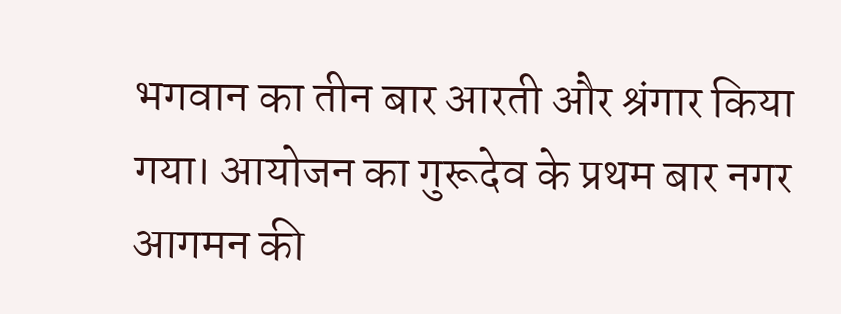भगवान का तीन बार आरती और श्रंगार किया गया। आयोजन का गुरूदेव के प्रथम बार नगर आगमन की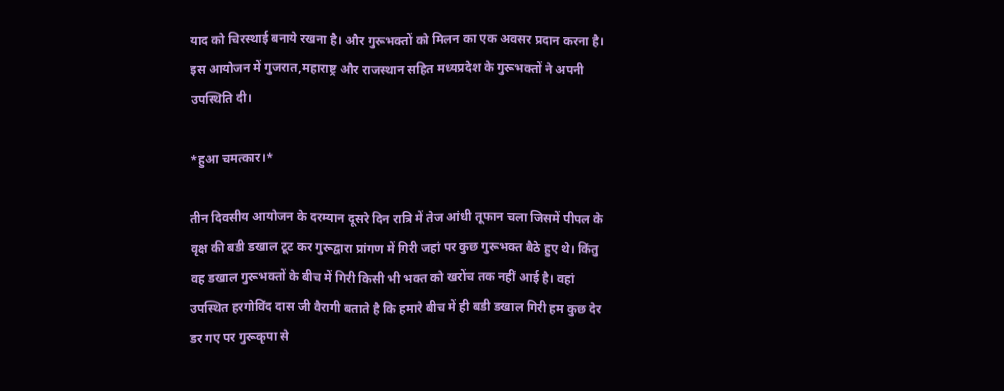याद को चिरस्थाई बनाये रखना है। और गुरूभक्तों को मिलन का एक अवसर प्रदान करना है। इस आयोजन में गुजरात,महाराष्ट्र और राजस्थान सहित मध्यप्रदेश के गुरूभक्तों ने अपनी उपस्थिति दी।

*हुआ चमत्कार।*

तीन दिवसीय आयोजन के दरम्यान दूसरे दिन रात्रि में तेज आंधी तूफान चला जिसमें पीपल के वृक्ष की बडी डखाल टूट कर गुरूद्वारा प्रांगण में गिरी जहां पर कुछ गुरूभक्त बैठे हुए थे। किंतु वह डखाल गुरूभक्तों के बीच में गिरी किसी भी भक्त को खरोंच तक नहीं आई है। वहां उपस्थित हरगोविंद दास जी वैरागी बताते है कि हमारे बीच में ही बडी डखाल गिरी हम कुछ देर डर गए पर गुरूकृपा से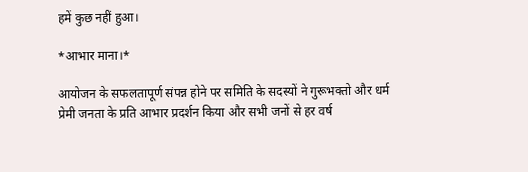हमें कुछ नहीं हुआ।

*आभार माना।*

आयोजन के सफलतापूर्ण संपन्न होने पर समिति के सदस्यों ने गुरूभक्तो और धर्म प्रेमी जनता के प्रति आभार प्रदर्शन किया और सभी जनों से हर वर्ष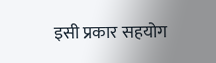इसी प्रकार सहयोग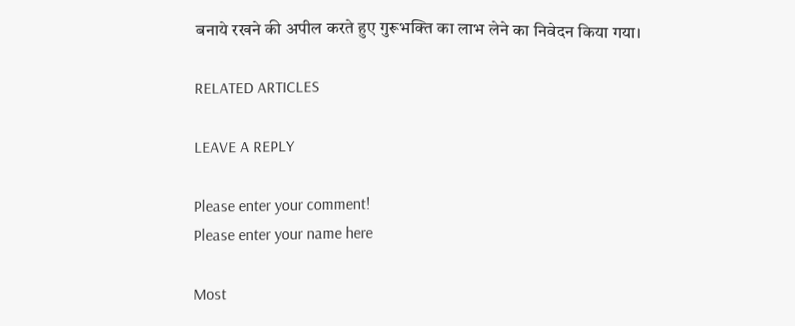बनाये रखने की अपील करते हुए गुरूभक्ति का लाभ लेने का निवेदन किया गया।

RELATED ARTICLES

LEAVE A REPLY

Please enter your comment!
Please enter your name here

Most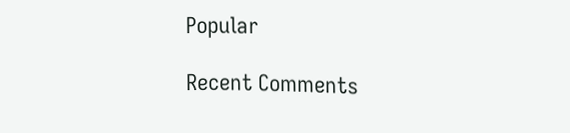Popular

Recent Comments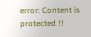error: Content is protected !!